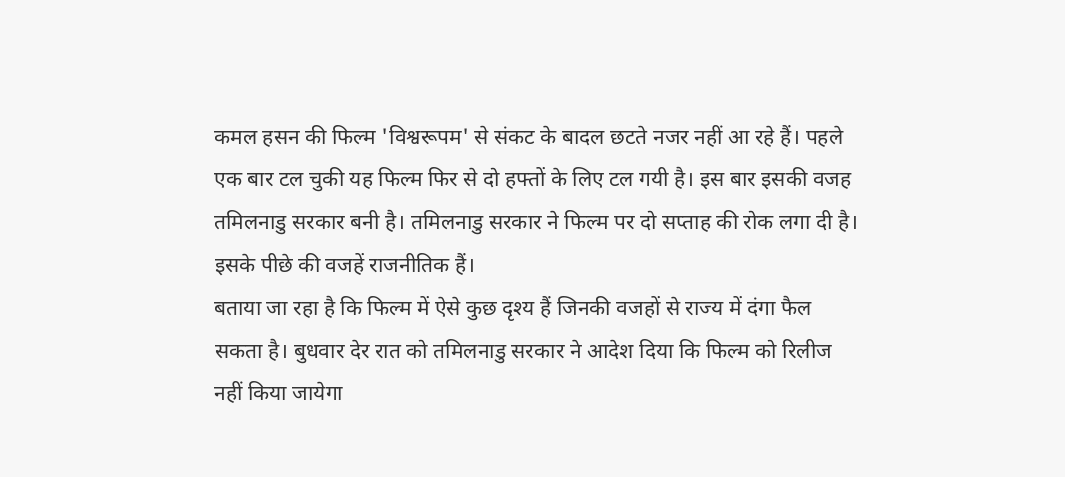कमल हसन की फिल्म 'विश्वरूपम' से संकट के बादल छटते नजर नहीं आ रहे हैं। पहले एक बार टल चुकी यह फिल्म फिर से दो हफ्तों के लिए टल गयी है। इस बार इसकी वजह तमिलनाडु सरकार बनी है। तमिलनाडु सरकार ने फिल्म पर दो सप्ताह की रोक लगा दी है। इसके पीछे की वजहें राजनीतिक हैं।
बताया जा रहा है कि फिल्म में ऐसे कुछ दृश्य हैं जिनकी वजहों से राज्य में दंगा फैल सकता है। बुधवार देर रात को तमिलनाडु सरकार ने आदेश दिया कि फिल्म को रिलीज नहीं किया जायेगा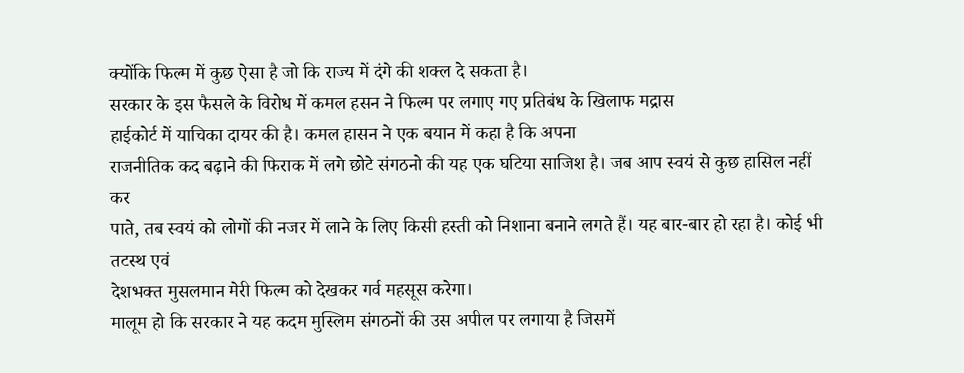क्योंकि फिल्म में कुछ ऐसा है जो कि राज्य में दंगे की शक्ल दे सकता है।
सरकार के इस फैसले के विरोध में कमल हसन ने फिल्म पर लगाए गए प्रतिबंध के खिलाफ मद्रास
हाईकोर्ट में याचिका दायर की है। कमल हासन ने एक बयान में कहा है कि अपना
राजनीतिक कद बढ़ाने की फिराक में लगे छोटे संगठनो की यह एक घटिया साजिश है। जब आप स्वयं से कुछ हासिल नहीं कर
पाते, तब स्वयं को लोगों की नजर में लाने के लिए किसी हस्ती को निशाना बनाने लगते हैं। यह बार-बार हो रहा है। कोई भी तटस्थ एवं
देशभक्त मुसलमान मेरी फिल्म को देखकर गर्व महसूस करेगा।
मालूम हो कि सरकार ने यह कदम मुस्लिम संगठनों की उस अपील पर लगाया है जिसमें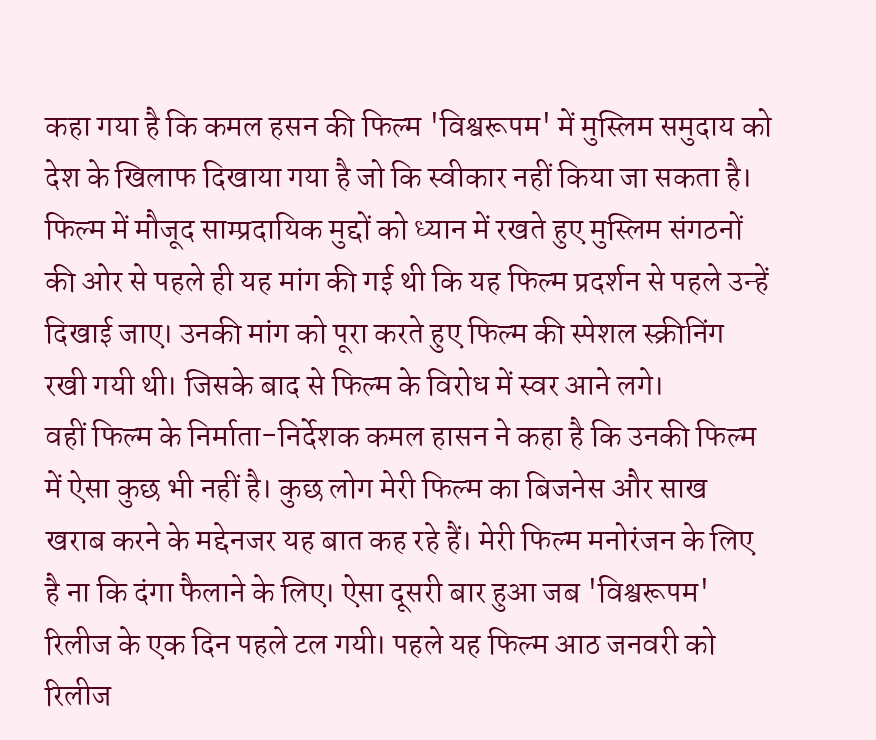कहा गया है कि कमल हसन की फिल्म 'विश्वरूपम' में मुस्लिम समुदाय को देश के खिलाफ दिखाया गया है जो कि स्वीकार नहीं किया जा सकता है। फिल्म में मौजूद साम्प्रदायिक मुद्दों को ध्यान में रखते हुए मुस्लिम संगठनों की ओर से पहले ही यह मांग की गई थी कि यह फिल्म प्रदर्शन से पहले उन्हें दिखाई जाए। उनकी मांग को पूरा करते हुए फिल्म की स्पेशल स्क्रीनिंग रखी गयी थी। जिसके बाद से फिल्म के विरोध में स्वर आने लगे।
वहीं फिल्म के निर्माता-निर्देशक कमल हासन ने कहा है कि उनकी फिल्म में ऐसा कुछ भी नहीं है। कुछ लोग मेरी फिल्म का बिजनेस और साख खराब करने के मद्देनजर यह बात कह रहे हैं। मेरी फिल्म मनोरंजन के लिए है ना कि दंगा फैलाने के लिए। ऐसा दूसरी बार हुआ जब 'विश्वरूपम' रिलीज के एक दिन पहले टल गयी। पहले यह फिल्म आठ जनवरी को रिलीज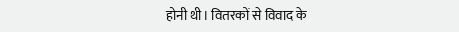होनी थी। वितरकों से विवाद के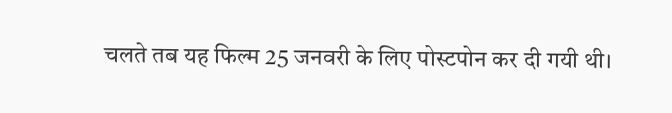चलते तब यह फिल्म 25 जनवरी के लिए पोस्टपोन कर दी गयी थी।